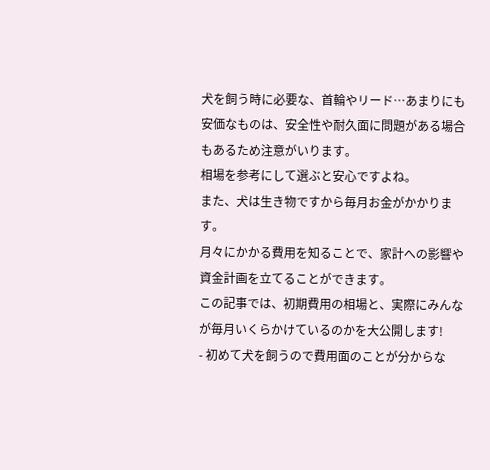犬を飼う時に必要な、首輪やリード…あまりにも安価なものは、安全性や耐久面に問題がある場合もあるため注意がいります。
相場を参考にして選ぶと安心ですよね。
また、犬は生き物ですから毎月お金がかかります。
月々にかかる費用を知ることで、家計への影響や資金計画を立てることができます。
この記事では、初期費用の相場と、実際にみんなが毎月いくらかけているのかを大公開します!
- 初めて犬を飼うので費用面のことが分からな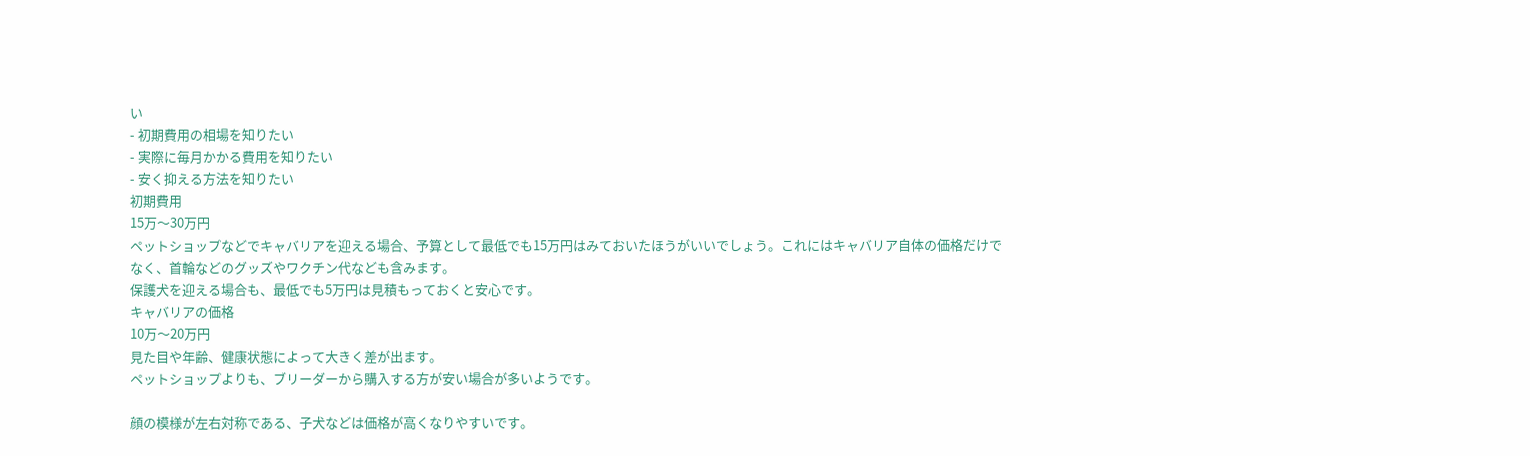い
- 初期費用の相場を知りたい
- 実際に毎月かかる費用を知りたい
- 安く抑える方法を知りたい
初期費用
15万〜30万円
ペットショップなどでキャバリアを迎える場合、予算として最低でも15万円はみておいたほうがいいでしょう。これにはキャバリア自体の価格だけでなく、首輪などのグッズやワクチン代なども含みます。
保護犬を迎える場合も、最低でも5万円は見積もっておくと安心です。
キャバリアの価格
10万〜20万円
見た目や年齢、健康状態によって大きく差が出ます。
ペットショップよりも、ブリーダーから購入する方が安い場合が多いようです。

顔の模様が左右対称である、子犬などは価格が高くなりやすいです。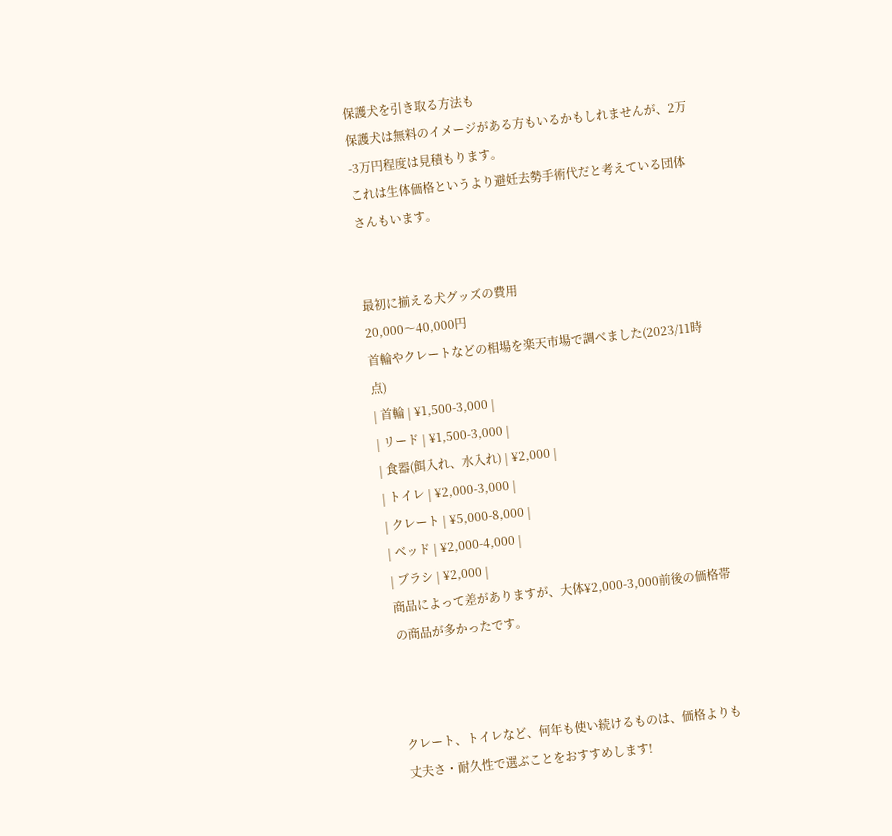保護犬を引き取る方法も
保護犬は無料のイメージがある方もいるかもしれませんが、2万-3万円程度は見積もります。
これは生体価格というより避妊去勢手術代だと考えている団体さんもいます。


最初に揃える犬グッズの費用
20,000〜40,000円
首輪やクレートなどの相場を楽天市場で調べました(2023/11時点)
| 首輪 | ¥1,500-3,000 |
| リード | ¥1,500-3,000 |
| 食器(餌入れ、水入れ) | ¥2,000 |
| トイレ | ¥2,000-3,000 |
| クレート | ¥5,000-8,000 |
| ベッド | ¥2,000-4,000 |
| ブラシ | ¥2,000 |
商品によって差がありますが、大体¥2,000-3,000前後の価格帯の商品が多かったです。



クレート、トイレなど、何年も使い続けるものは、価格よりも丈夫さ・耐久性で選ぶことをおすすめします!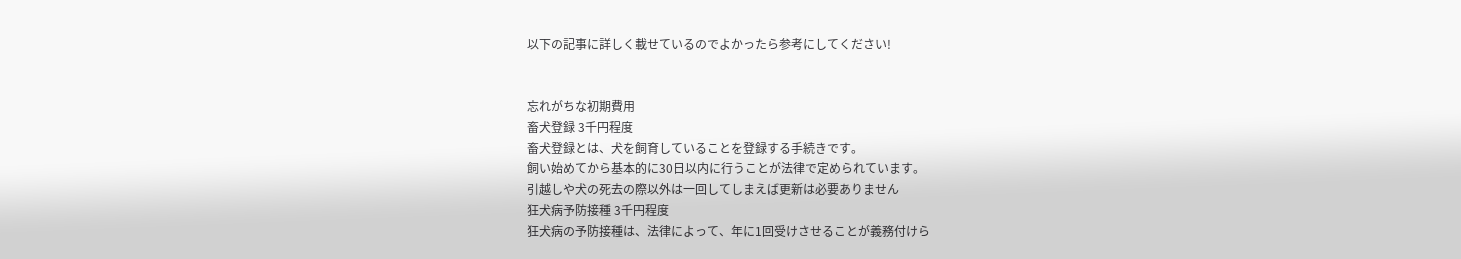以下の記事に詳しく載せているのでよかったら参考にしてください!


忘れがちな初期費用
畜犬登録 3千円程度
畜犬登録とは、犬を飼育していることを登録する手続きです。
飼い始めてから基本的に30日以内に行うことが法律で定められています。
引越しや犬の死去の際以外は一回してしまえば更新は必要ありません
狂犬病予防接種 3千円程度
狂犬病の予防接種は、法律によって、年に1回受けさせることが義務付けら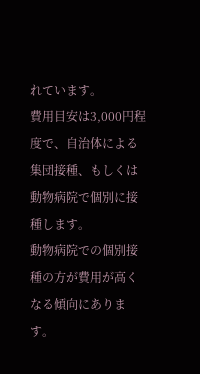れています。
費用目安は3,000円程度で、自治体による集団接種、もしくは動物病院で個別に接種します。
動物病院での個別接種の方が費用が高くなる傾向にあります。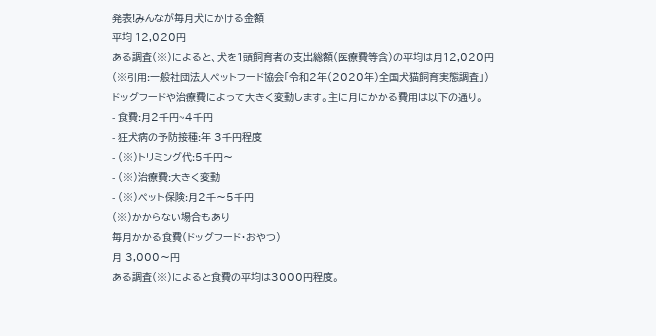発表!みんなが毎月犬にかける金額
平均 12,020円
ある調査(※)によると、犬を1頭飼育者の支出総額(医療費等含)の平均は月12,020円
(※引用:一般社団法人ペットフード協会「令和2年(2020年)全国犬猫飼育実態調査」)
ドッグフードや治療費によって大きく変動します。主に月にかかる費用は以下の通り。
- 食費:月2千円~4千円
- 狂犬病の予防接種:年 3千円程度
- (※)トリミング代:5千円〜
- (※)治療費:大きく変動
- (※)ペット保険:月2千〜5千円
(※)かからない場合もあり
毎月かかる食費(ドッグフード・おやつ)
月 3,000〜円
ある調査(※)によると食費の平均は3000円程度。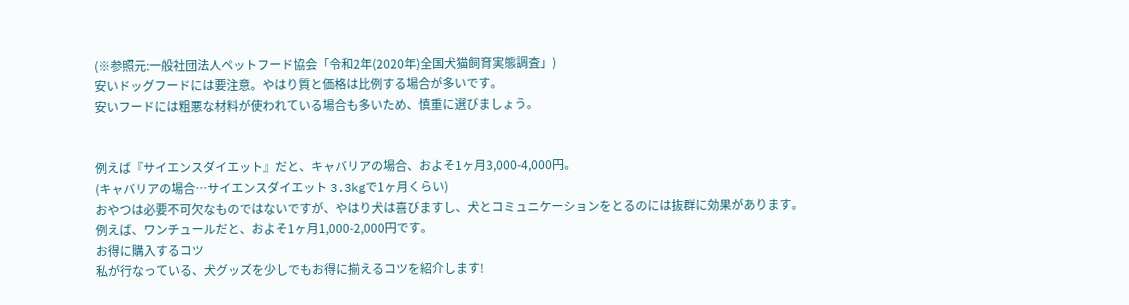(※参照元:一般社団法人ペットフード協会「令和2年(2020年)全国犬猫飼育実態調査」)
安いドッグフードには要注意。やはり質と価格は比例する場合が多いです。
安いフードには粗悪な材料が使われている場合も多いため、慎重に選びましょう。


例えば『サイエンスダイエット』だと、キャバリアの場合、およそ1ヶ月3,000-4,000円。
(キャバリアの場合…サイエンスダイエット 3.3kgで1ヶ月くらい)
おやつは必要不可欠なものではないですが、やはり犬は喜びますし、犬とコミュニケーションをとるのには抜群に効果があります。
例えば、ワンチュールだと、およそ1ヶ月1,000-2,000円です。
お得に購入するコツ
私が行なっている、犬グッズを少しでもお得に揃えるコツを紹介します!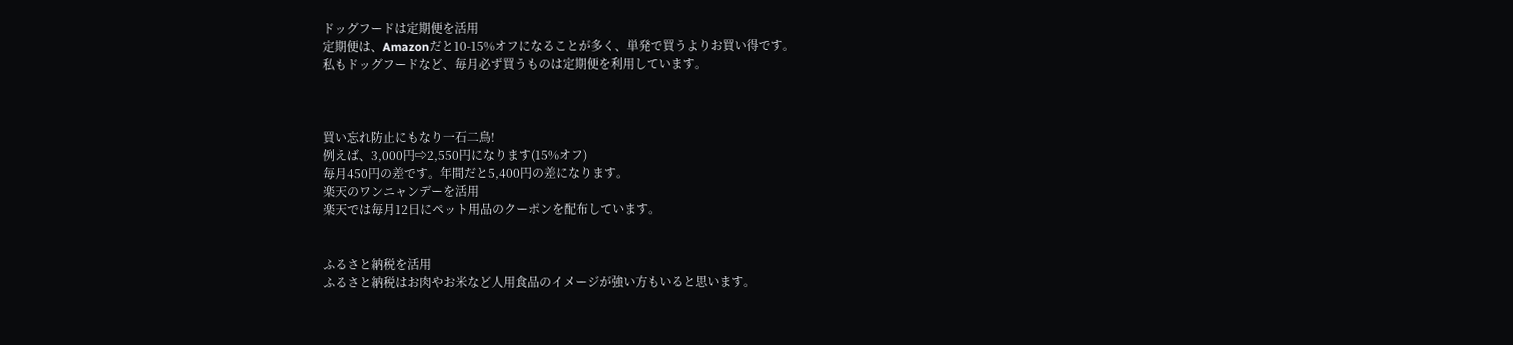ドッグフードは定期便を活用
定期便は、Amazonだと10-15%オフになることが多く、単発で買うよりお買い得です。
私もドッグフードなど、毎月必ず買うものは定期便を利用しています。



買い忘れ防止にもなり一石二鳥!
例えば、3,000円⇨2,550円になります(15%オフ)
毎月450円の差です。年間だと5,400円の差になります。
楽天のワンニャンデーを活用
楽天では毎月12日にペット用品のクーポンを配布しています。


ふるさと納税を活用
ふるさと納税はお肉やお米など人用食品のイメージが強い方もいると思います。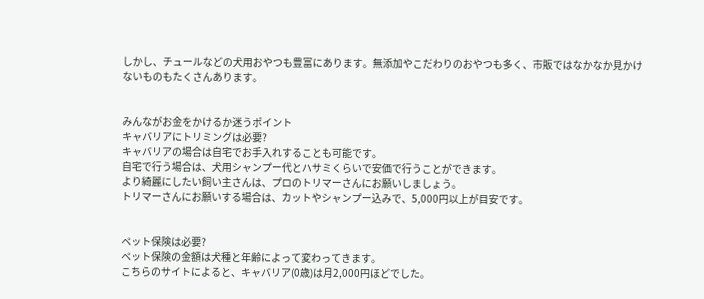しかし、チュールなどの犬用おやつも豊富にあります。無添加やこだわりのおやつも多く、市販ではなかなか見かけないものもたくさんあります。


みんながお金をかけるか迷うポイント
キャバリアにトリミングは必要?
キャバリアの場合は自宅でお手入れすることも可能です。
自宅で行う場合は、犬用シャンプー代とハサミくらいで安価で行うことができます。
より綺麗にしたい飼い主さんは、プロのトリマーさんにお願いしましょう。
トリマーさんにお願いする場合は、カットやシャンプー込みで、5,000円以上が目安です。


ペット保険は必要?
ペット保険の金額は犬種と年齢によって変わってきます。
こちらのサイトによると、キャバリア(0歳)は月2,000円ほどでした。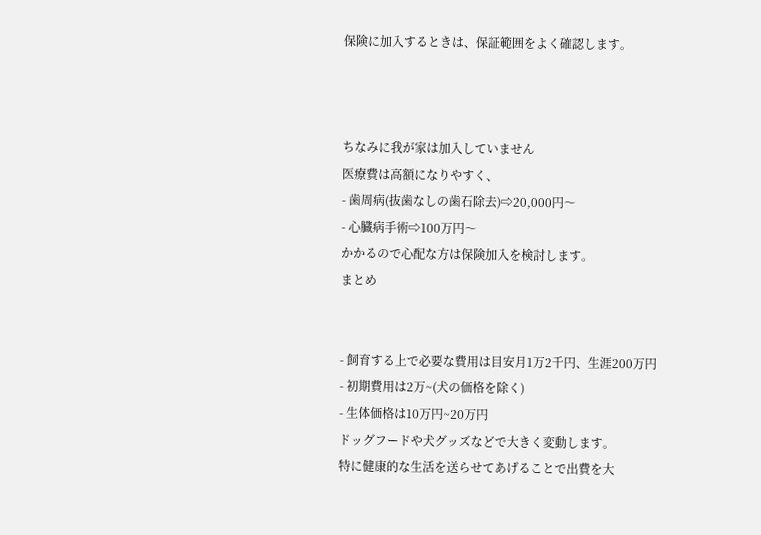保険に加入するときは、保証範囲をよく確認します。



ちなみに我が家は加入していません
医療費は高額になりやすく、
- 歯周病(抜歯なしの歯石除去)⇨20,000円〜
- 心臓病手術⇨100万円〜
かかるので心配な方は保険加入を検討します。
まとめ


- 飼育する上で必要な費用は目安月1万2千円、生涯200万円
- 初期費用は2万~(犬の価格を除く)
- 生体価格は10万円~20万円
ドッグフードや犬グッズなどで大きく変動します。
特に健康的な生活を送らせてあげることで出費を大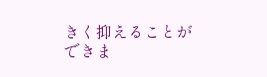きく抑えることができま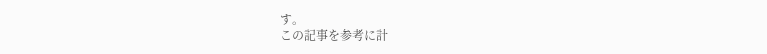す。
この記事を参考に計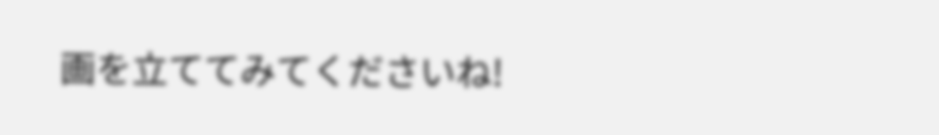画を立ててみてくださいね!